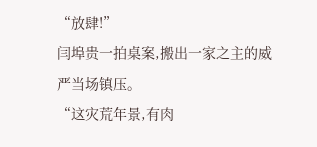“放肆!”
闫埠贵一拍桌案,搬出一家之主的威严当场镇压。
“这灾荒年景,有肉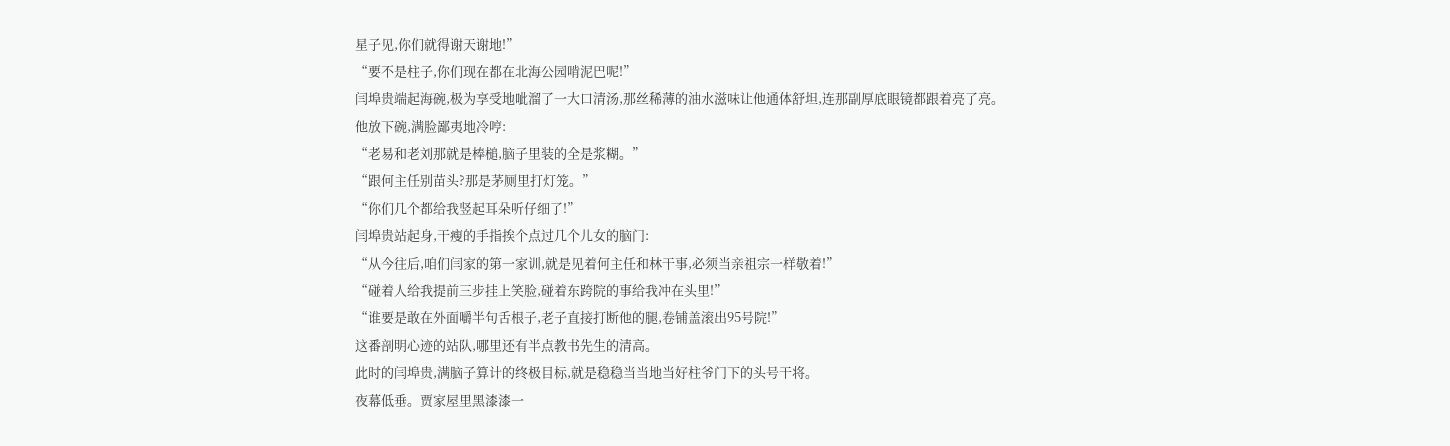星子见,你们就得谢天谢地!”
“要不是柱子,你们现在都在北海公园啃泥巴呢!”
闫埠贵端起海碗,极为享受地呲溜了一大口清汤,那丝稀薄的油水滋味让他通体舒坦,连那副厚底眼镜都跟着亮了亮。
他放下碗,满脸鄙夷地冷哼:
“老易和老刘那就是棒槌,脑子里装的全是浆糊。”
“跟何主任别苗头?那是茅厕里打灯笼。”
“你们几个都给我竖起耳朵听仔细了!”
闫埠贵站起身,干瘦的手指挨个点过几个儿女的脑门:
“从今往后,咱们闫家的第一家训,就是见着何主任和林干事,必须当亲祖宗一样敬着!”
“碰着人给我提前三步挂上笑脸,碰着东跨院的事给我冲在头里!”
“谁要是敢在外面嚼半句舌根子,老子直接打断他的腿,卷铺盖滚出95号院!”
这番剖明心迹的站队,哪里还有半点教书先生的清高。
此时的闫埠贵,满脑子算计的终极目标,就是稳稳当当地当好柱爷门下的头号干将。
夜幕低垂。贾家屋里黑漆漆一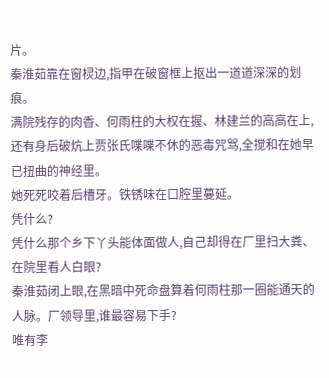片。
秦淮茹靠在窗棂边,指甲在破窗框上抠出一道道深深的划痕。
满院残存的肉香、何雨柱的大权在握、林建兰的高高在上,还有身后破炕上贾张氏喋喋不休的恶毒咒骂,全搅和在她早已扭曲的神经里。
她死死咬着后槽牙。铁锈味在口腔里蔓延。
凭什么?
凭什么那个乡下丫头能体面做人,自己却得在厂里扫大粪、在院里看人白眼?
秦淮茹闭上眼,在黑暗中死命盘算着何雨柱那一圈能通天的人脉。厂领导里,谁最容易下手?
唯有李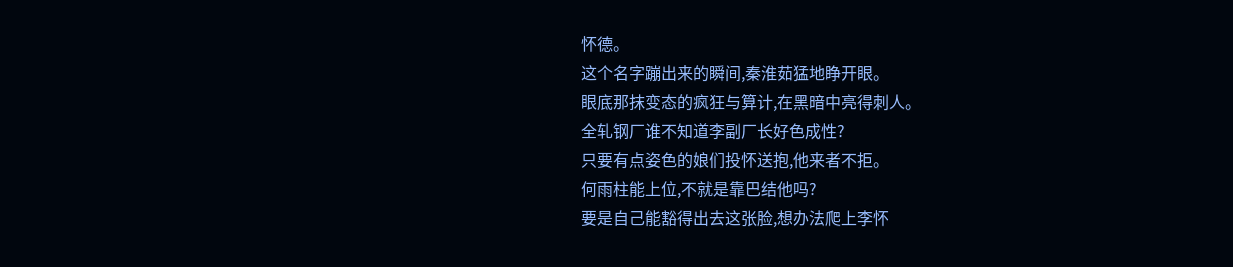怀德。
这个名字蹦出来的瞬间,秦淮茹猛地睁开眼。
眼底那抹变态的疯狂与算计,在黑暗中亮得刺人。
全轧钢厂谁不知道李副厂长好色成性?
只要有点姿色的娘们投怀送抱,他来者不拒。
何雨柱能上位,不就是靠巴结他吗?
要是自己能豁得出去这张脸,想办法爬上李怀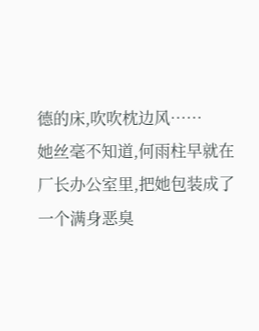德的床,吹吹枕边风……
她丝毫不知道,何雨柱早就在厂长办公室里,把她包装成了一个满身恶臭